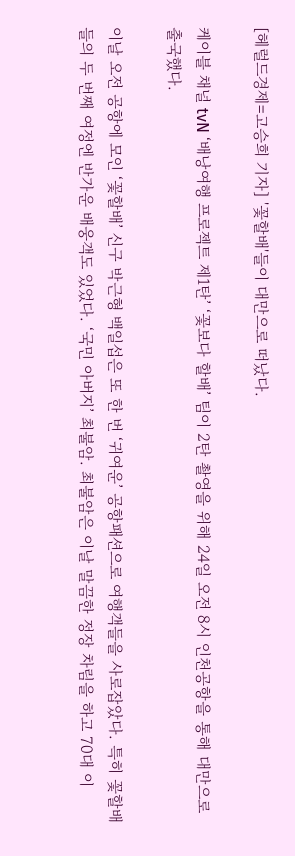[헤럴드경제=고승희 기자] '꽃할배'들이 대만으로 떠났다.

케이블 채널 tvN ‘배낭여행 프로젝트 제1탄’ ‘꽃보다 할배’ 팀이 2탄 촬영을 위해 24일 오전 8시 인천공항을 통해 대만으로 출국했다.

이날 오전 공항에 모인 ‘꽃할배’ 신구 박근형 백일섭은 또 한 번 ‘귀여운’ 공항패션으로 여행객들을 사로잡았다. 특히 꽃할배들의 두 번째 여정엔 반가운 배웅객도 있었다. ‘국민 아버지’ 최불암. 최불암은 이날 말끔한 정장 차림을 하고 70대 이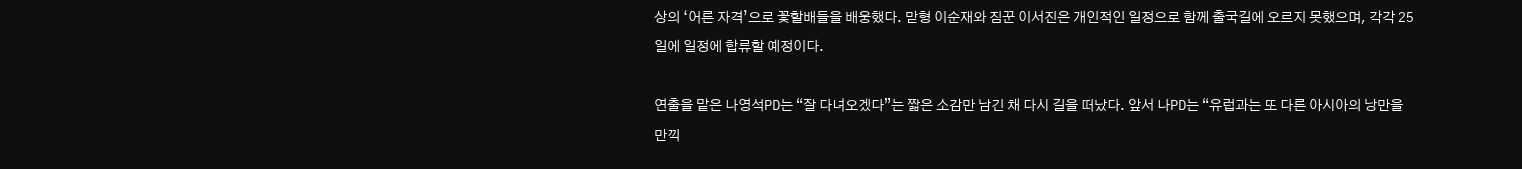상의 ‘어른 자격’으로 꽃할배들을 배웅했다. 맏형 이순재와 짐꾼 이서진은 개인적인 일정으로 함께 출국길에 오르지 못했으며, 각각 25일에 일정에 합류할 예정이다.

연출을 맡은 나영석PD는 “잘 다녀오겠다”는 짧은 소감만 남긴 채 다시 길을 떠났다. 앞서 나PD는 “유럽과는 또 다른 아시아의 낭만을 만끽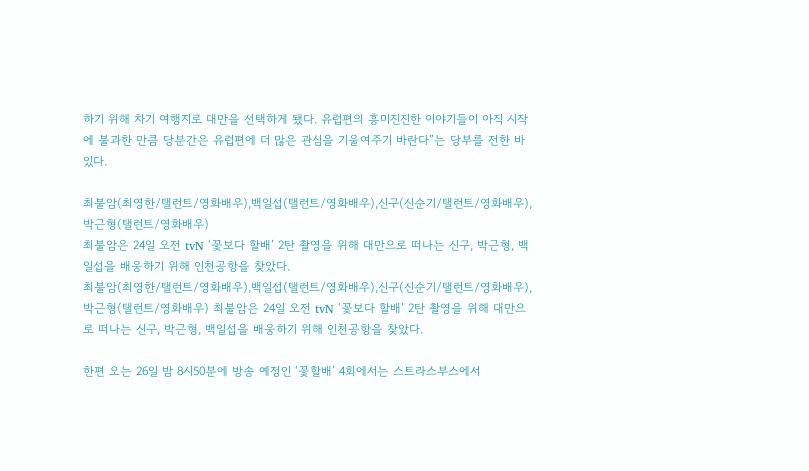하기 위해 차기 여행지로 대만을 선택하게 됐다. 유럽편의 흥미진진한 이야기들이 아직 시작에 불과한 만큼 당분간은 유럽편에 더 많은 관심을 기울여주기 바란다”는 당부를 전한 바 있다.

최불암(최영한/탤런트/영화배우),백일섭(탤런트/영화배우),신구(신순기/탤런트/영화배우),박근형(탤런트/영화배우)
최불암은 24일 오전 tvN ‘꽃보다 할배’ 2탄 촬영을 위해 대만으로 떠나는 신구, 박근형, 백일섭을 배웅하기 위해 인천공항을 찾았다.
최불암(최영한/탤런트/영화배우),백일섭(탤런트/영화배우),신구(신순기/탤런트/영화배우),박근형(탤런트/영화배우) 최불암은 24일 오전 tvN ‘꽃보다 할배’ 2탄 촬영을 위해 대만으로 떠나는 신구, 박근형, 백일섭을 배웅하기 위해 인천공항을 찾았다.

한편 오는 26일 밤 8시50분에 방송 예정인 ‘꽃할배’ 4회에서는 스트라스부스에서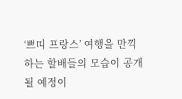‘쁘띠 프랑스’ 여행을 만끽하는 할배들의 모습이 공개될 예정이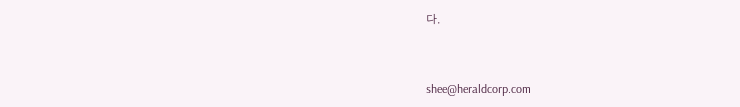다.


shee@heraldcorp.com